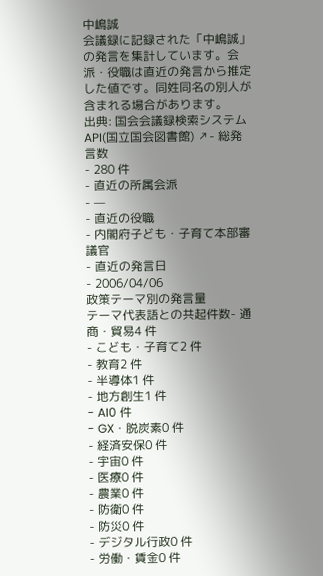中嶋誠
会議録に記録された「中嶋誠」の発言を集計しています。会派・役職は直近の発言から推定した値です。同姓同名の別人が含まれる場合があります。
出典: 国会会議録検索システム API(国立国会図書館) ↗- 総発言数
- 280 件
- 直近の所属会派
- —
- 直近の役職
- 内閣府子ども・子育て本部審議官
- 直近の発言日
- 2006/04/06
政策テーマ別の発言量
テーマ代表語との共起件数- 通商・貿易4 件
- こども・子育て2 件
- 教育2 件
- 半導体1 件
- 地方創生1 件
- AI0 件
- GX・脱炭素0 件
- 経済安保0 件
- 宇宙0 件
- 医療0 件
- 農業0 件
- 防衛0 件
- 防災0 件
- デジタル行政0 件
- 労働・賃金0 件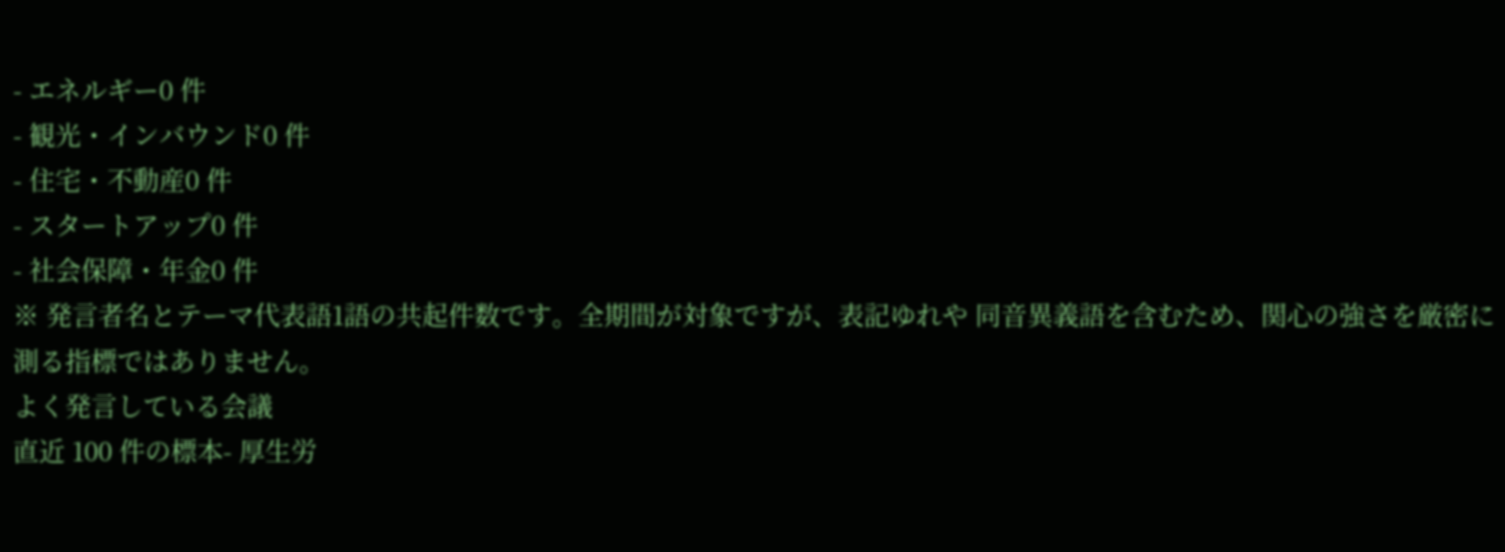- エネルギー0 件
- 観光・インバウンド0 件
- 住宅・不動産0 件
- スタートアップ0 件
- 社会保障・年金0 件
※ 発言者名とテーマ代表語1語の共起件数です。全期間が対象ですが、表記ゆれや 同音異義語を含むため、関心の強さを厳密に測る指標ではありません。
よく発言している会議
直近 100 件の標本- 厚生労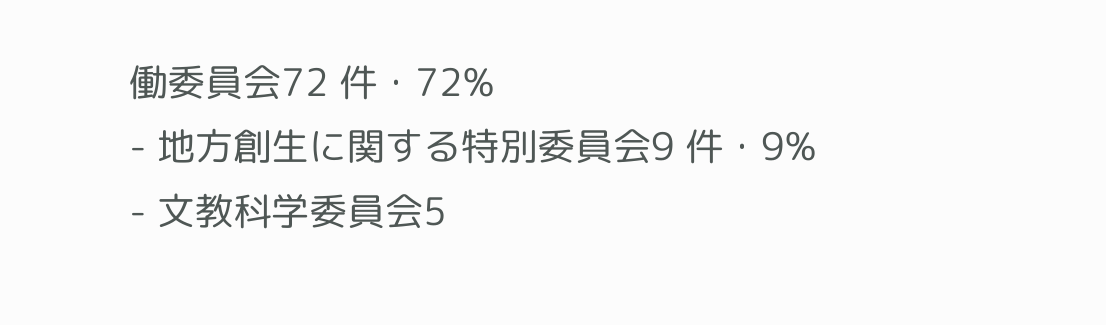働委員会72 件・72%
- 地方創生に関する特別委員会9 件・9%
- 文教科学委員会5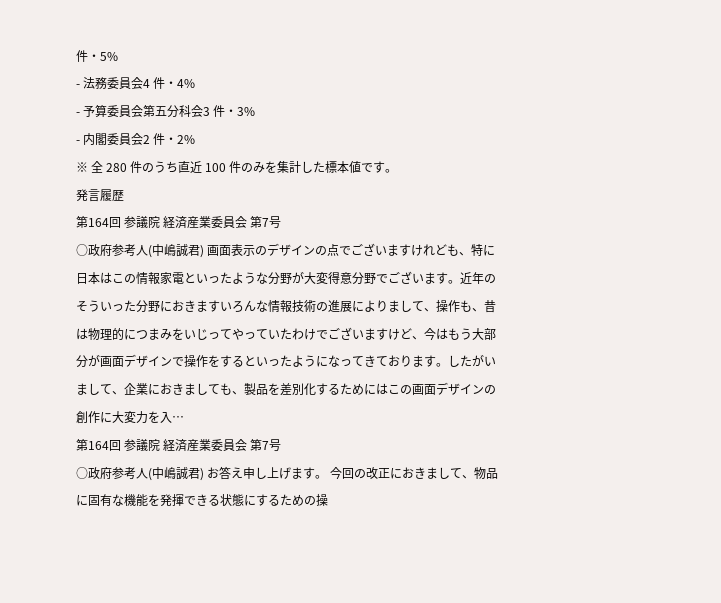件・5%
- 法務委員会4 件・4%
- 予算委員会第五分科会3 件・3%
- 内閣委員会2 件・2%
※ 全 280 件のうち直近 100 件のみを集計した標本値です。
発言履歴
第164回 参議院 経済産業委員会 第7号
○政府参考人(中嶋誠君) 画面表示のデザインの点でございますけれども、特に日本はこの情報家電といったような分野が大変得意分野でございます。近年のそういった分野におきますいろんな情報技術の進展によりまして、操作も、昔は物理的につまみをいじってやっていたわけでございますけど、今はもう大部分が画面デザインで操作をするといったようになってきております。したがいまして、企業におきましても、製品を差別化するためにはこの画面デザインの創作に大変力を入…
第164回 参議院 経済産業委員会 第7号
○政府参考人(中嶋誠君) お答え申し上げます。 今回の改正におきまして、物品に固有な機能を発揮できる状態にするための操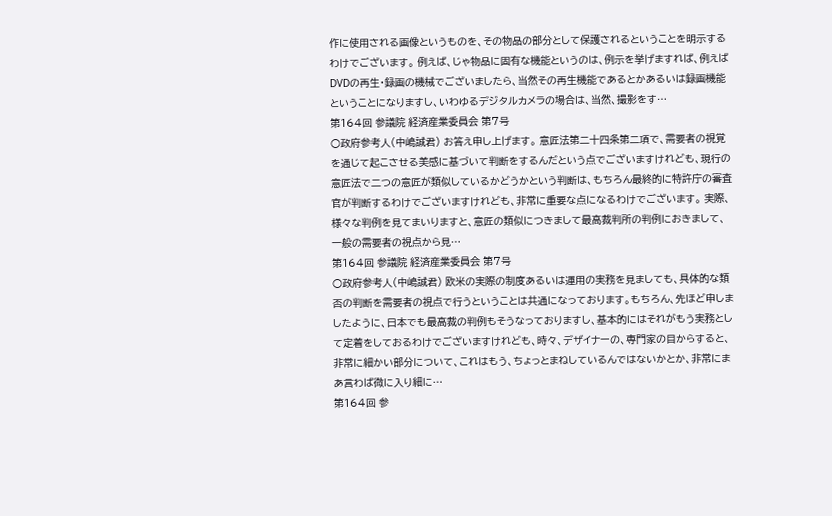作に使用される画像というものを、その物品の部分として保護されるということを明示するわけでございます。 例えば、じゃ物品に固有な機能というのは、例示を挙げますれば、例えばDVDの再生・録画の機械でございましたら、当然その再生機能であるとかあるいは録画機能ということになりますし、いわゆるデジタルカメラの場合は、当然、撮影をす…
第164回 参議院 経済産業委員会 第7号
○政府参考人(中嶋誠君) お答え申し上げます。 意匠法第二十四条第二項で、需要者の視覚を通じて起こさせる美感に基づいて判断をするんだという点でございますけれども、現行の意匠法で二つの意匠が類似しているかどうかという判断は、もちろん最終的に特許庁の審査官が判断するわけでございますけれども、非常に重要な点になるわけでございます。 実際、様々な判例を見てまいりますと、意匠の類似につきまして最高裁判所の判例におきまして、一般の需要者の視点から見…
第164回 参議院 経済産業委員会 第7号
○政府参考人(中嶋誠君) 欧米の実際の制度あるいは運用の実務を見ましても、具体的な類否の判断を需要者の視点で行うということは共通になっております。もちろん、先ほど申しましたように、日本でも最高裁の判例もそうなっておりますし、基本的にはそれがもう実務として定着をしておるわけでございますけれども、時々、デザイナーの、専門家の目からすると、非常に細かい部分について、これはもう、ちょっとまねしているんではないかとか、非常にまあ言わば微に入り細に…
第164回 参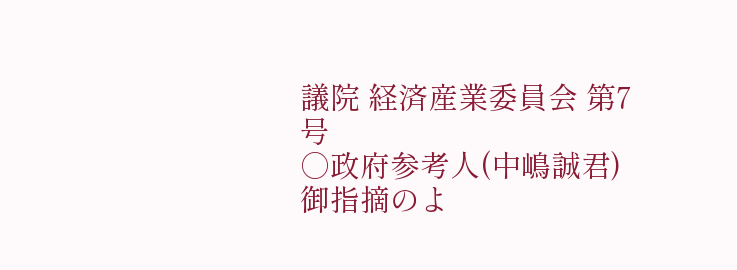議院 経済産業委員会 第7号
○政府参考人(中嶋誠君) 御指摘のよ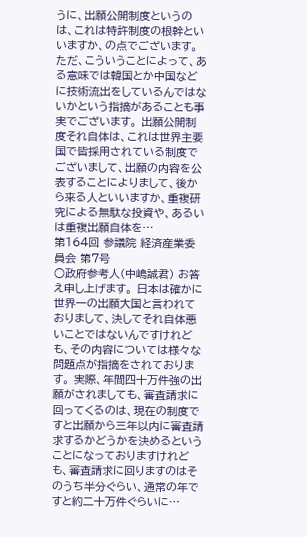うに、出願公開制度というのは、これは特許制度の根幹といいますか、の点でございます。ただ、こういうことによって、ある意味では韓国とか中国などに技術流出をしているんではないかという指摘があることも事実でございます。 出願公開制度それ自体は、これは世界主要国で皆採用されている制度でございまして、出願の内容を公表することによりまして、後から来る人といいますか、重複研究による無駄な投資や、あるいは重複出願自体を…
第164回 参議院 経済産業委員会 第7号
○政府参考人(中嶋誠君) お答え申し上げます。 日本は確かに世界一の出願大国と言われておりまして、決してそれ自体悪いことではないんですけれども、その内容については様々な問題点が指摘をされております。 実際、年間四十万件強の出願がされましても、審査請求に回ってくるのは、現在の制度ですと出願から三年以内に審査請求するかどうかを決めるということになっておりますけれども、審査請求に回りますのはそのうち半分ぐらい、通常の年ですと約二十万件ぐらいに…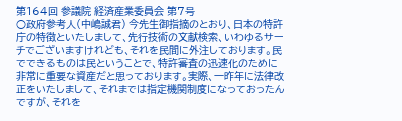第164回 参議院 経済産業委員会 第7号
○政府参考人(中嶋誠君) 今先生御指摘のとおり、日本の特許庁の特徴といたしまして、先行技術の文献検索、いわゆるサーチでございますけれども、それを民間に外注しております。民でできるものは民ということで、特許審査の迅速化のために非常に重要な資産だと思っております。実際、一昨年に法律改正をいたしまして、それまでは指定機関制度になっておったんですが、それを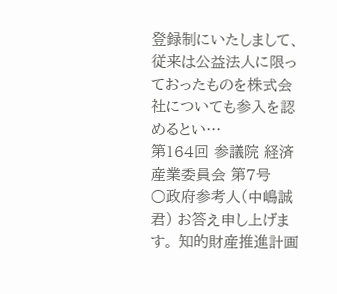登録制にいたしまして、従来は公益法人に限っておったものを株式会社についても参入を認めるとい…
第164回 参議院 経済産業委員会 第7号
○政府参考人(中嶋誠君) お答え申し上げます。 知的財産推進計画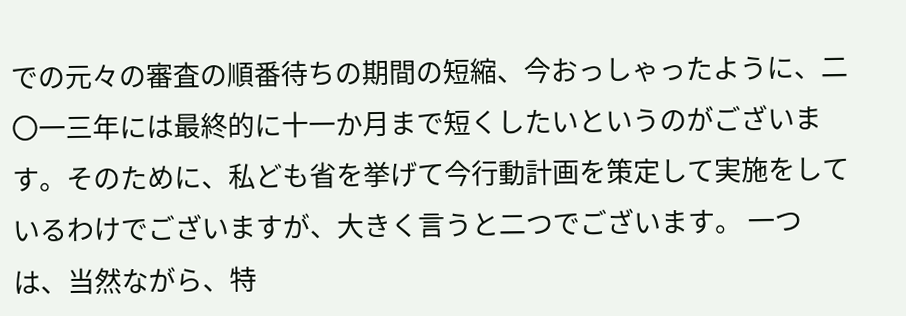での元々の審査の順番待ちの期間の短縮、今おっしゃったように、二〇一三年には最終的に十一か月まで短くしたいというのがございます。そのために、私ども省を挙げて今行動計画を策定して実施をしているわけでございますが、大きく言うと二つでございます。 一つは、当然ながら、特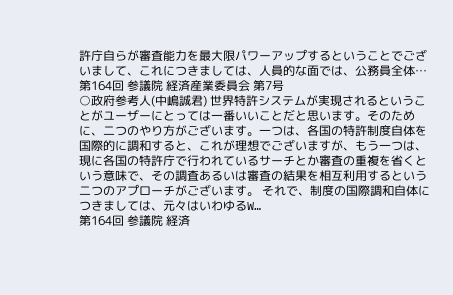許庁自らが審査能力を最大限パワーアップするということでございまして、これにつきましては、人員的な面では、公務員全体…
第164回 参議院 経済産業委員会 第7号
○政府参考人(中嶋誠君) 世界特許システムが実現されるということがユーザーにとっては一番いいことだと思います。そのために、二つのやり方がございます。一つは、各国の特許制度自体を国際的に調和すると、これが理想でございますが、もう一つは、現に各国の特許庁で行われているサーチとか審査の重複を省くという意味で、その調査あるいは審査の結果を相互利用するという二つのアプローチがございます。 それで、制度の国際調和自体につきましては、元々はいわゆるW…
第164回 参議院 経済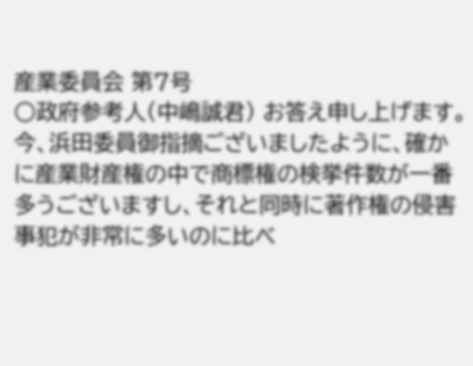産業委員会 第7号
○政府参考人(中嶋誠君) お答え申し上げます。 今、浜田委員御指摘ございましたように、確かに産業財産権の中で商標権の検挙件数が一番多うございますし、それと同時に著作権の侵害事犯が非常に多いのに比べ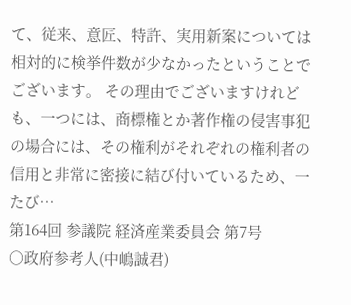て、従来、意匠、特許、実用新案については相対的に検挙件数が少なかったということでございます。 その理由でございますけれども、一つには、商標権とか著作権の侵害事犯の場合には、その権利がそれぞれの権利者の信用と非常に密接に結び付いているため、一たび…
第164回 参議院 経済産業委員会 第7号
○政府参考人(中嶋誠君)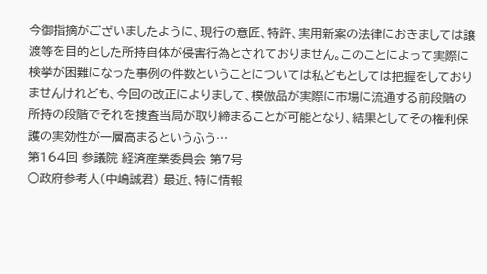今御指摘がございましたように、現行の意匠、特許、実用新案の法律におきましては譲渡等を目的とした所持自体が侵害行為とされておりません。このことによって実際に検挙が困難になった事例の件数ということについては私どもとしては把握をしておりませんけれども、今回の改正によりまして、模倣品が実際に市場に流通する前段階の所持の段階でそれを捜査当局が取り締まることが可能となり、結果としてその権利保護の実効性が一層高まるというふう…
第164回 参議院 経済産業委員会 第7号
○政府参考人(中嶋誠君) 最近、特に情報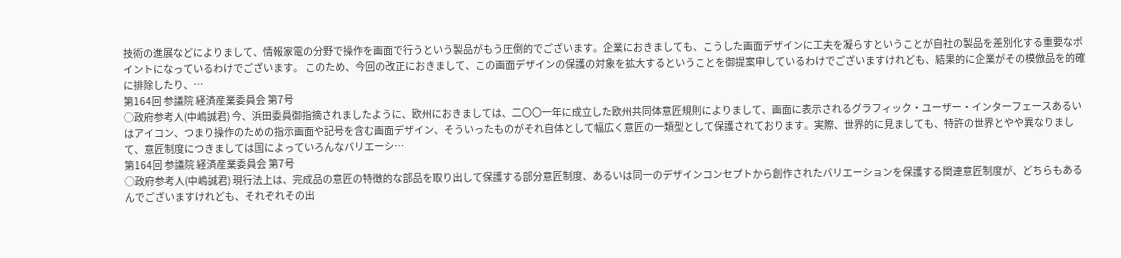技術の進展などによりまして、情報家電の分野で操作を画面で行うという製品がもう圧倒的でございます。企業におきましても、こうした画面デザインに工夫を凝らすということが自社の製品を差別化する重要なポイントになっているわけでございます。 このため、今回の改正におきまして、この画面デザインの保護の対象を拡大するということを御提案申しているわけでございますけれども、結果的に企業がその模倣品を的確に排除したり、…
第164回 参議院 経済産業委員会 第7号
○政府参考人(中嶋誠君) 今、浜田委員御指摘されましたように、欧州におきましては、二〇〇一年に成立した欧州共同体意匠規則によりまして、画面に表示されるグラフィック・ユーザー・インターフェースあるいはアイコン、つまり操作のための指示画面や記号を含む画面デザイン、そういったものがそれ自体として幅広く意匠の一類型として保護されております。実際、世界的に見ましても、特許の世界とやや異なりまして、意匠制度につきましては国によっていろんなバリエーシ…
第164回 参議院 経済産業委員会 第7号
○政府参考人(中嶋誠君) 現行法上は、完成品の意匠の特徴的な部品を取り出して保護する部分意匠制度、あるいは同一のデザインコンセプトから創作されたバリエーションを保護する関連意匠制度が、どちらもあるんでございますけれども、それぞれその出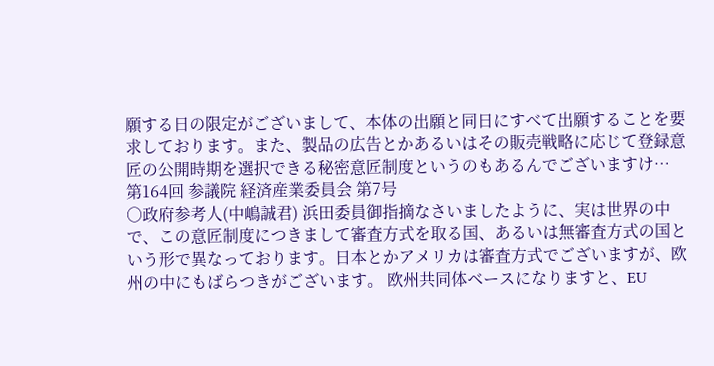願する日の限定がございまして、本体の出願と同日にすべて出願することを要求しております。また、製品の広告とかあるいはその販売戦略に応じて登録意匠の公開時期を選択できる秘密意匠制度というのもあるんでございますけ…
第164回 参議院 経済産業委員会 第7号
○政府参考人(中嶋誠君) 浜田委員御指摘なさいましたように、実は世界の中で、この意匠制度につきまして審査方式を取る国、あるいは無審査方式の国という形で異なっております。日本とかアメリカは審査方式でございますが、欧州の中にもばらつきがございます。 欧州共同体ベースになりますと、EU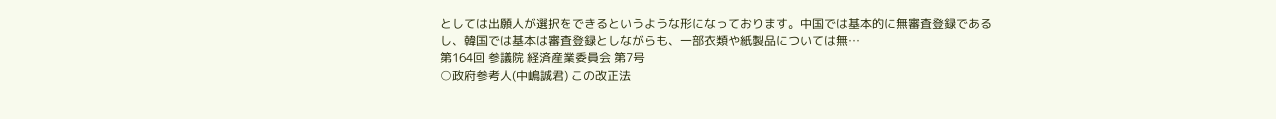としては出願人が選択をできるというような形になっております。中国では基本的に無審査登録であるし、韓国では基本は審査登録としながらも、一部衣類や紙製品については無…
第164回 参議院 経済産業委員会 第7号
○政府参考人(中嶋誠君) この改正法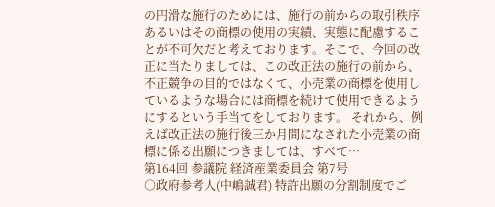の円滑な施行のためには、施行の前からの取引秩序あるいはその商標の使用の実績、実態に配慮することが不可欠だと考えております。そこで、今回の改正に当たりましては、この改正法の施行の前から、不正競争の目的ではなくて、小売業の商標を使用しているような場合には商標を続けて使用できるようにするという手当てをしております。 それから、例えば改正法の施行後三か月間になされた小売業の商標に係る出願につきましては、すべて…
第164回 参議院 経済産業委員会 第7号
○政府参考人(中嶋誠君) 特許出願の分割制度でご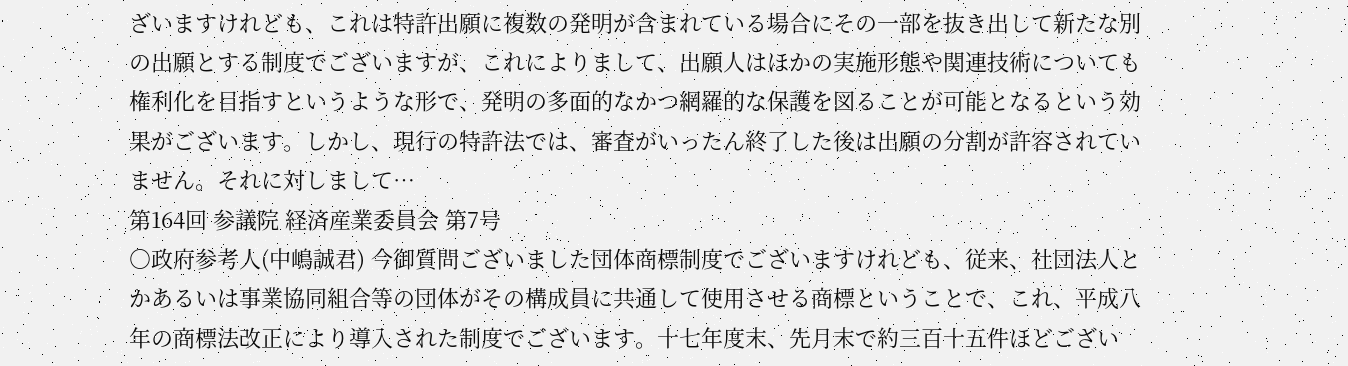ざいますけれども、これは特許出願に複数の発明が含まれている場合にその一部を抜き出して新たな別の出願とする制度でございますが、これによりまして、出願人はほかの実施形態や関連技術についても権利化を目指すというような形で、発明の多面的なかつ網羅的な保護を図ることが可能となるという効果がございます。しかし、現行の特許法では、審査がいったん終了した後は出願の分割が許容されていません。それに対しまして…
第164回 参議院 経済産業委員会 第7号
○政府参考人(中嶋誠君) 今御質問ございました団体商標制度でございますけれども、従来、社団法人とかあるいは事業協同組合等の団体がその構成員に共通して使用させる商標ということで、これ、平成八年の商標法改正により導入された制度でございます。十七年度末、先月末で約三百十五件ほどござい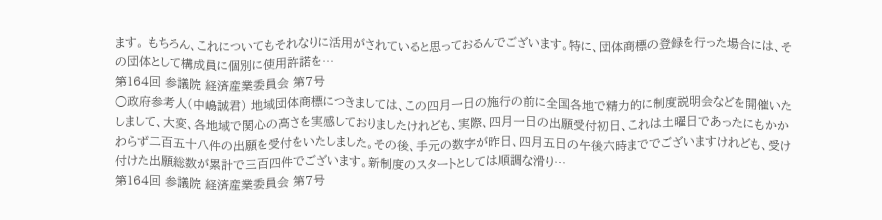ます。 もちろん、これについてもそれなりに活用がされていると思っておるんでございます。特に、団体商標の登録を行った場合には、その団体として構成員に個別に使用許諾を…
第164回 参議院 経済産業委員会 第7号
○政府参考人(中嶋誠君) 地域団体商標につきましては、この四月一日の施行の前に全国各地で精力的に制度説明会などを開催いたしまして、大変、各地域で関心の高さを実感しておりましたけれども、実際、四月一日の出願受付初日、これは土曜日であったにもかかわらず二百五十八件の出願を受付をいたしました。その後、手元の数字が昨日、四月五日の午後六時まででございますけれども、受け付けた出願総数が累計で三百四件でございます。新制度のスタートとしては順調な滑り…
第164回 参議院 経済産業委員会 第7号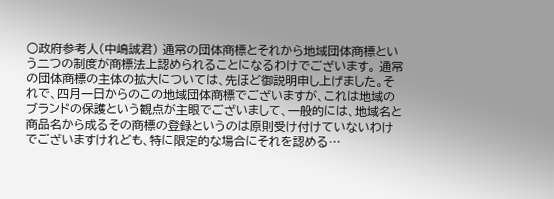○政府参考人(中嶋誠君) 通常の団体商標とそれから地域団体商標という二つの制度が商標法上認められることになるわけでございます。 通常の団体商標の主体の拡大については、先ほど御説明申し上げました。それで、四月一日からのこの地域団体商標でございますが、これは地域のブランドの保護という観点が主眼でございまして、一般的には、地域名と商品名から成るその商標の登録というのは原則受け付けていないわけでございますけれども、特に限定的な場合にそれを認める…